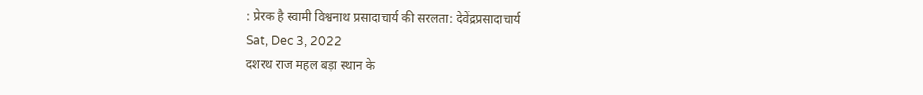: प्रेरक है स्वामी विश्वनाथ प्रसादाचार्य की सरलता: देवेंद्रप्रसादाचार्य
Sat, Dec 3, 2022
दशरथ राज महल बड़ा स्थान के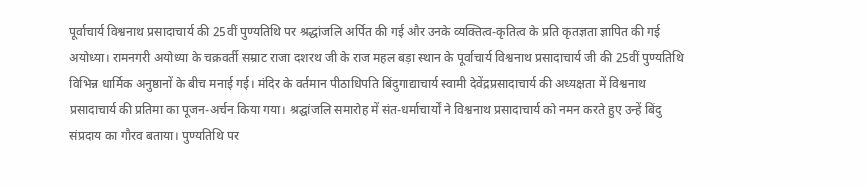पूर्वाचार्य विश्वनाथ प्रसादाचार्य की 25वीं पुण्यतिथि पर श्रद्धांजलि अर्पित की गई और उनके व्यक्तित्व-कृतित्व के प्रति कृतज्ञता ज्ञापित की गई
अयोध्या। रामनगरी अयोध्या के चक्रवर्ती सम्राट राजा दशरथ जी के राज महल बड़ा स्थान के पूर्वाचार्य विश्वनाथ प्रसादाचार्य जी की 25वीं पुण्यतिथि विभिन्न धार्मिक अनुष्ठानों के बीच मनाई गई। मंदिर के वर्तमान पीठाधिपति बिंदुगाद्याचार्य स्वामी देवेंद्रप्रसादाचार्य की अध्यक्षता में विश्वनाथ प्रसादाचार्य की प्रतिमा का पूजन-अर्चन किया गया। श्रद्घांजलि समारोह में संत-धर्माचार्यों ने विश्वनाथ प्रसादाचार्य को नमन करते हुए उन्हें बिंदु संप्रदाय का गौरव बताया। पुण्यतिथि पर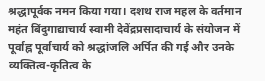श्रद्धापूर्वक नमन किया गया। दशथ राज महल के वर्तमान महंत बिंदुगाद्याचार्य स्वामी देवेंद्रप्रसादाचार्य के संयोजन में पूर्वाह्न पूर्वाचार्य को श्रद्धांजलि अर्पित की गई और उनके व्यक्तित्व-कृतित्व के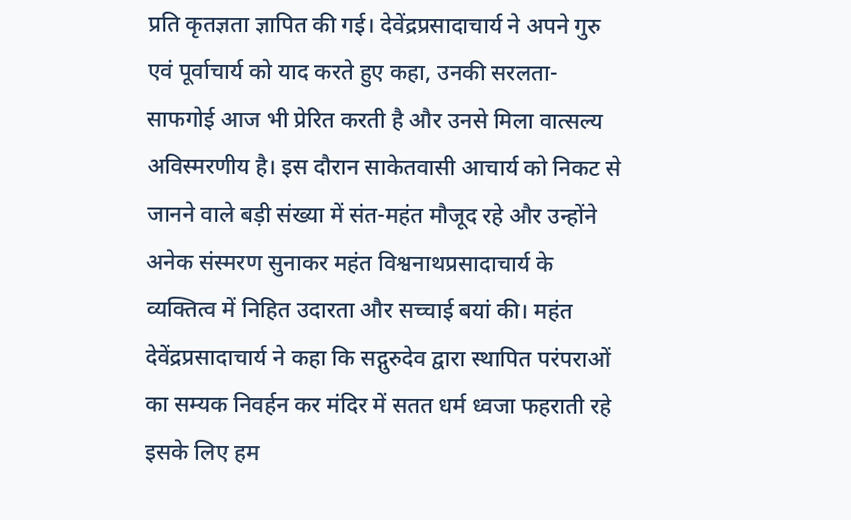प्रति कृतज्ञता ज्ञापित की गई। देवेंद्रप्रसादाचार्य ने अपने गुरु एवं पूर्वाचार्य को याद करते हुए कहा, उनकी सरलता-साफगोई आज भी प्रेरित करती है और उनसे मिला वात्सल्य अविस्मरणीय है। इस दौरान साकेतवासी आचार्य को निकट से जानने वाले बड़ी संख्या में संत-महंत मौजूद रहे और उन्होंने अनेक संस्मरण सुनाकर महंत विश्वनाथप्रसादाचार्य के व्यक्तित्व में निहित उदारता और सच्चाई बयां की। महंत देवेंद्रप्रसादाचार्य ने कहा कि सद्गुरुदेव द्वारा स्थापित परंपराओं का सम्यक निवर्हन कर मंदिर में सतत धर्म ध्वजा फहराती रहे इसके लिए हम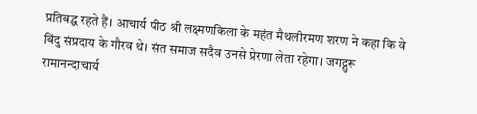प्रतिबद्घ रहते हैं। आचार्य पीठ श्री लक्ष्मणकिला के महंत मैथलीरमण शरण ने कहा कि वे बिंदु संप्रदाय के गौरव थे। संत समाज सदैव उनसे प्रेरणा लेता रहेगा। जगद्गुरू रामानन्दाचार्य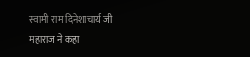स्वामी राम दिनेशाचार्य जी महाराज ने कहा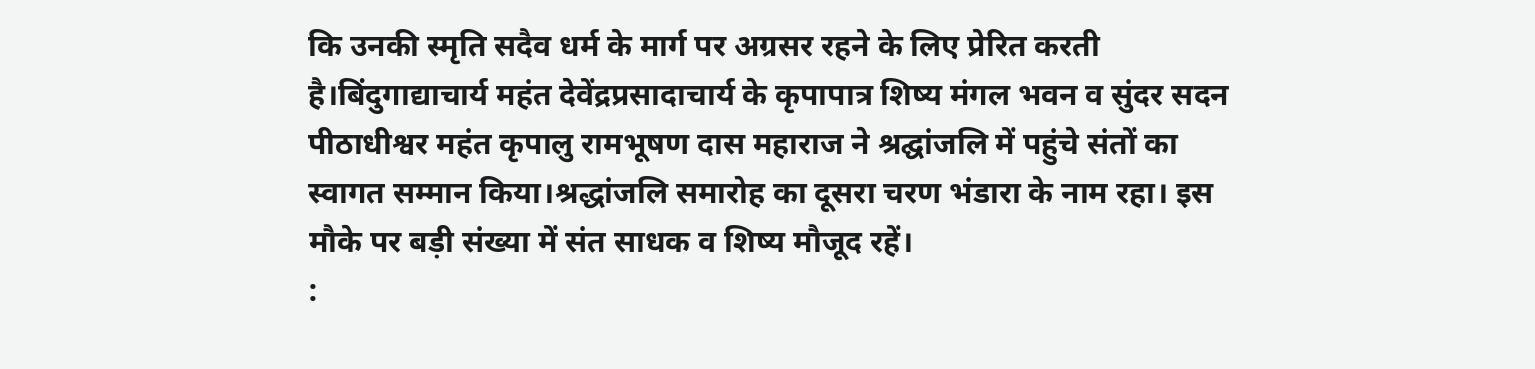कि उनकी स्मृति सदैव धर्म के मार्ग पर अग्रसर रहने के लिए प्रेरित करती है।बिंदुगाद्याचार्य महंत देवेंद्रप्रसादाचार्य के कृपापात्र शिष्य मंगल भवन व सुंदर सदन पीठाधीश्वर महंत कृपालु रामभूषण दास महाराज ने श्रद्घांजलि में पहुंचे संतों का स्वागत सम्मान किया।श्रद्धांजलि समारोह का दूसरा चरण भंडारा के नाम रहा। इस मौके पर बड़ी संख्या में संत साधक व शिष्य मौजूद रहें।
: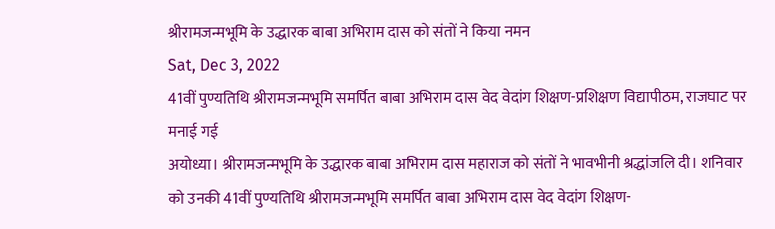श्रीरामजन्मभूमि के उद्धारक बाबा अभिराम दास को संतों ने किया नमन
Sat, Dec 3, 2022
41वीं पुण्यतिथि श्रीरामजन्मभूमि समर्पित बाबा अभिराम दास वेद वेदांग शिक्षण-प्रशिक्षण विद्यापीठम, राजघाट पर मनाई गई
अयोध्या। श्रीरामजन्मभूमि के उद्धारक बाबा अभिराम दास महाराज को संतों ने भावभीनी श्रद्धांजलि दी। शनिवार को उनकी 41वीं पुण्यतिथि श्रीरामजन्मभूमि समर्पित बाबा अभिराम दास वेद वेदांग शिक्षण-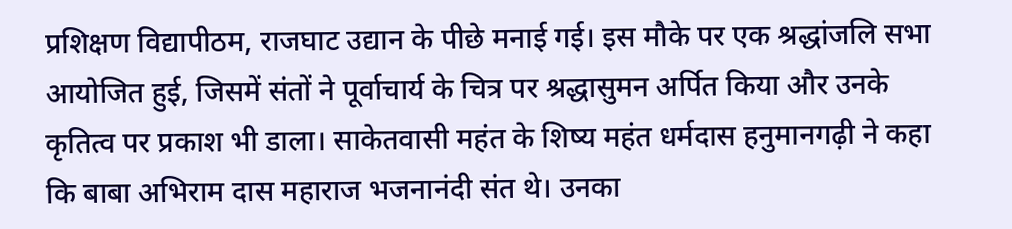प्रशिक्षण विद्यापीठम, राजघाट उद्यान के पीछे मनाई गई। इस मौके पर एक श्रद्धांजलि सभा आयोजित हुई, जिसमें संतों ने पूर्वाचार्य के चित्र पर श्रद्धासुमन अर्पित किया और उनके कृतित्व पर प्रकाश भी डाला। साकेतवासी महंत के शिष्य महंत धर्मदास हनुमानगढ़ी ने कहा कि बाबा अभिराम दास महाराज भजनानंदी संत थे। उनका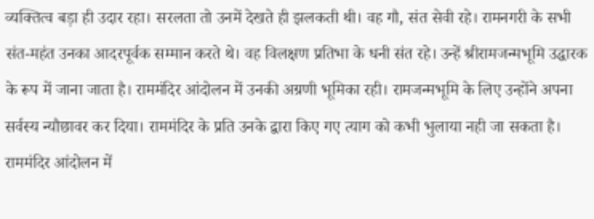व्यक्तित्व बड़ा ही उदार रहा। सरलता तो उनमें देखते ही झलकती थी। वह गौ, संत सेवी रहे। रामनगरी के सभी संत-महंत उनका आदरपूर्वक सम्मान करते थे। वह विलक्षण प्रतिभा के धनी संत रहे। उन्हें श्रीरामजन्मभूमि उद्धारक के रूप में जाना जाता है। राममंदिर आंदोलन में उनकी अग्रणी भूमिका रही। रामजन्मभूमि के लिए उन्होंने अपना सर्वस्य न्यौछावर कर दिया। राममंदिर के प्रति उनके द्वारा किए गए त्याग को कभी भुलाया नही जा सकता है। राममंदिर आंदोलन में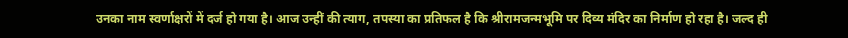उनका नाम स्वर्णाक्षरों में दर्ज हो गया है। आज उन्हीं की त्याग, तपस्या का प्रतिफल है कि श्रीरामजन्मभूमि पर दिव्य मंदिर का निर्माण हो रहा है। जल्द ही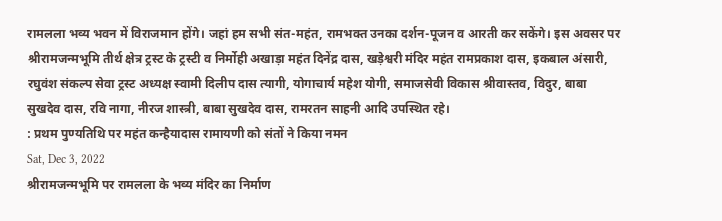रामलला भव्य भवन में विराजमान होंगे। जहां हम सभी संत-महंत, रामभक्त उनका दर्शन-पूजन व आरती कर सकेंगे। इस अवसर पर श्रीरामजन्मभूमि तीर्थ क्षेत्र ट्रस्ट के ट्रस्टी व निर्मोही अखाड़ा महंत दिनेंद्र दास, खड़ेश्वरी मंदिर महंत रामप्रकाश दास, इकबाल अंसारी, रघुवंश संकल्प सेवा ट्रस्ट अध्यक्ष स्वामी दिलीप दास त्यागी, योगाचार्य महेश योगी, समाजसेवी विकास श्रीवास्तव, विदुर, बाबा सुखदेव दास, रवि नागा, नीरज शास्त्री, बाबा सुखदेव दास, रामरतन साहनी आदि उपस्थित रहे।
: प्रथम पुण्यतिथि पर महंत कन्हैयादास रामायणी को संतों ने किया नमन
Sat, Dec 3, 2022
श्रीरामजन्मभूमि पर रामलला के भव्य मंदिर का निर्माण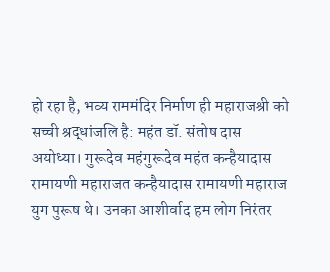हो रहा है, भव्य राममंदिर निर्माण ही महाराजश्री को सच्ची श्रद्धांजलि है: महंत डॉ. संतोष दास
अयोध्या। गुरूदेव महंगुरूदेव महंत कन्हैयादास रामायणी महाराजत कन्हैयादास रामायणी महाराज युग पुरूष थे। उनका आशीर्वाद हम लोग निरंतर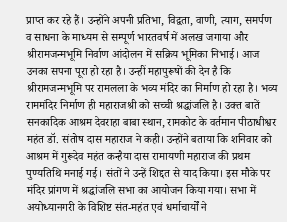प्राप्त कर रहे हैं। उन्होंने अपनी प्रतिभा, विद्वता, वाणी, त्याग, समर्पण व साधना के माध्यम से सम्पूर्ण भारतवर्ष में अलख जगाया और श्रीरामजन्मभूमि निर्वाण आंदोलन में सक्रिय भूमिका निभाई। आज उनका सपना पूरा हो रहा है। उन्हीं महापुरूषों की देन है कि श्रीरामजन्मभूमि पर रामलला के भव्य मंदिर का निर्माण हो रहा है। भव्य राममंदिर निर्माण ही महाराजश्री को सच्ची श्रद्धांजलि है। उक्त बातें सनकादिक आश्रम देवराहा बाबा स्थान, रामकोट के वर्तमान पीठाधीश्वर महंत डॉ. संतोष दास महाराज ने कही। उन्होंने बताया कि शनिवार को आश्रम में गुरूदेव महंत कन्हैया दास रामायणी महाराज की प्रथम पुण्यतिथि मनाई गई। संतों ने उन्हें शिद्दत से याद किया। इस मौके पर मंदिर प्रांगण में श्रद्धांजलि सभा का आयोजन किया गया। सभा में अयोध्यानगरी के विशिष्ट संत-महंत एवं धर्माचार्यों ने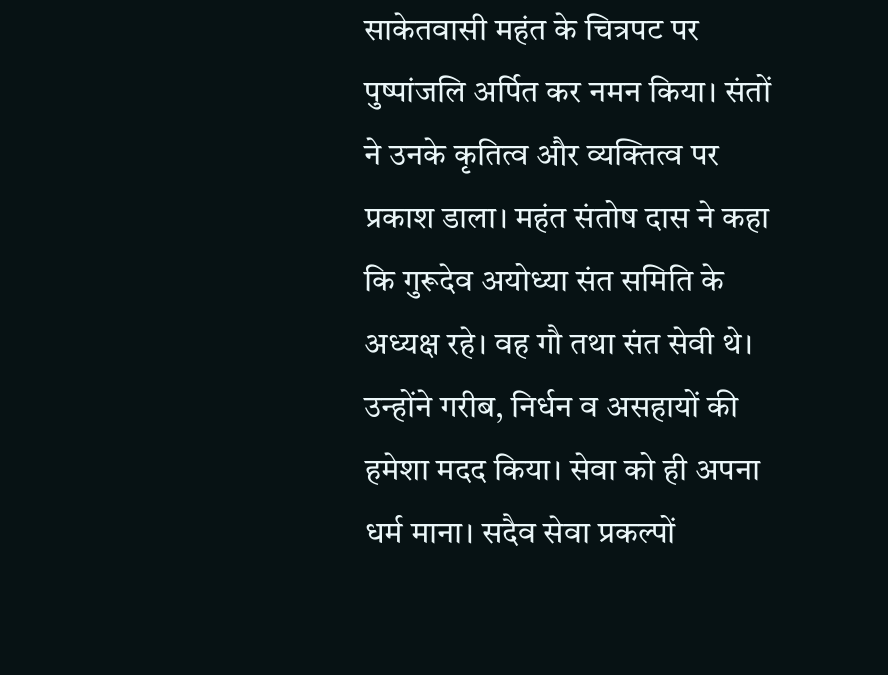साकेतवासी महंत के चित्रपट पर पुष्पांजलि अर्पित कर नमन किया। संतों ने उनके कृतित्व और व्यक्तित्व पर प्रकाश डाला। महंत संतोष दास ने कहा कि गुरूदेव अयोध्या संत समिति के अध्यक्ष रहे। वह गौ तथा संत सेवी थे। उन्होंने गरीब, निर्धन व असहायों की हमेशा मदद किया। सेवा को ही अपना धर्म माना। सदैव सेवा प्रकल्पों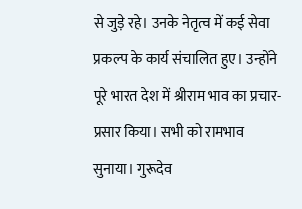से जुड़े रहे। उनके नेतृत्व में कई सेवा प्रकल्प के कार्य संचालित हुए। उन्होंने पूरे भारत देश में श्रीराम भाव का प्रचार-प्रसार किया। सभी को रामभाव सुनाया। गुरूदेव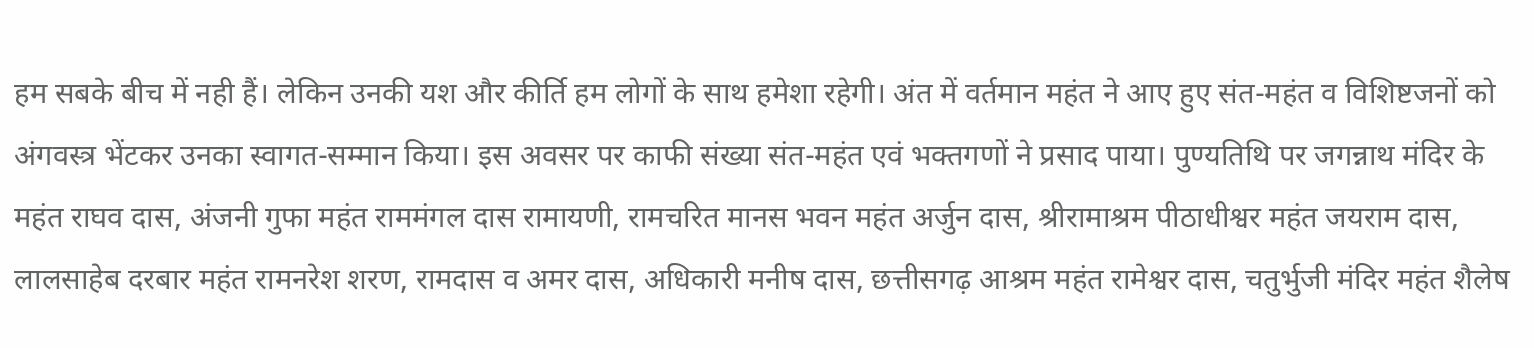हम सबके बीच में नही हैं। लेकिन उनकी यश और कीर्ति हम लोगों के साथ हमेशा रहेगी। अंत में वर्तमान महंत ने आए हुए संत-महंत व विशिष्टजनों को अंगवस्त्र भेंटकर उनका स्वागत-सम्मान किया। इस अवसर पर काफी संख्या संत-महंत एवं भक्तगणों ने प्रसाद पाया। पुण्यतिथि पर जगन्नाथ मंदिर के महंत राघव दास, अंजनी गुफा महंत राममंगल दास रामायणी, रामचरित मानस भवन महंत अर्जुन दास, श्रीरामाश्रम पीठाधीश्वर महंत जयराम दास, लालसाहेब दरबार महंत रामनरेश शरण, रामदास व अमर दास, अधिकारी मनीष दास, छत्तीसगढ़ आश्रम महंत रामेश्वर दास, चतुर्भुजी मंदिर महंत शैलेष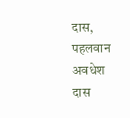दास, पहलवान अवधेश दास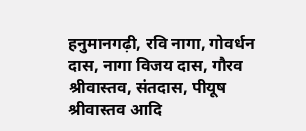हनुमानगढ़ी, रवि नागा, गोवर्धन दास, नागा विजय दास, गौरव श्रीवास्तव, संतदास, पीयूष श्रीवास्तव आदि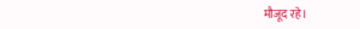मौजूद रहे।